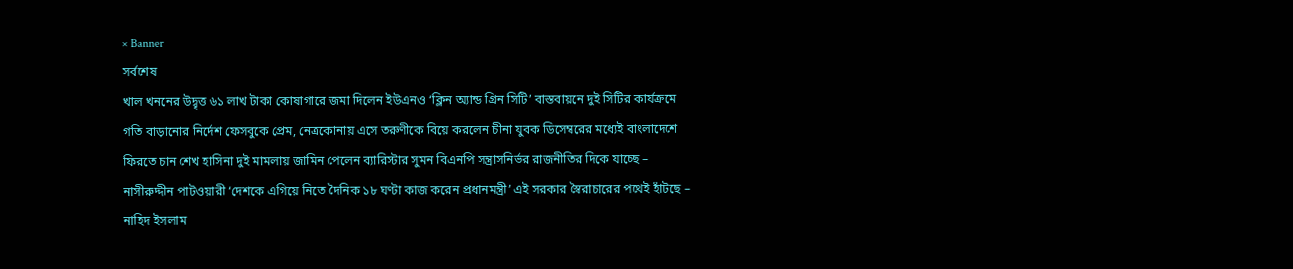× Banner
সর্বশেষ
খাল খননের উদ্বৃত্ত ৬১ লাখ টাকা কোষাগারে জমা দিলেন ইউএনও ‘ক্লিন অ্যান্ড গ্রিন সিটি’ বাস্তবায়নে দুই সিটির কার্যক্রমে গতি বাড়ানোর নির্দেশ ফেসবুকে প্রেম, নেত্রকোনায় এসে তরুণীকে বিয়ে করলেন চীনা যুবক ডিসেম্বরের মধ্যেই বাংলাদেশে ফিরতে চান শেখ হাসিনা দুই মামলায় জামিন পেলেন ব্যারিস্টার সুমন বিএনপি সন্ত্রাসনির্ভর রাজনীতির দিকে যাচ্ছে – নাসীরুদ্দীন পাটওয়ারী ‘দেশকে এগিয়ে নিতে দৈনিক ১৮ ঘণ্টা কাজ করেন প্রধানমন্ত্রী’ এই সরকার স্বৈরাচারের পথেই হাঁটছে – নাহিদ ইসলাম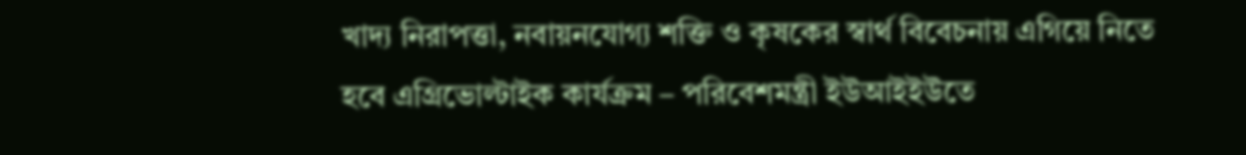খাদ্য নিরাপত্তা, নবায়নযোগ্য শক্তি ও কৃষকের স্বার্থ বিবেচনায় এগিয়ে নিতে হবে এগ্রিভোল্টাইক কার্যক্রম – পরিবেশমন্ত্রী ইউআইইউতে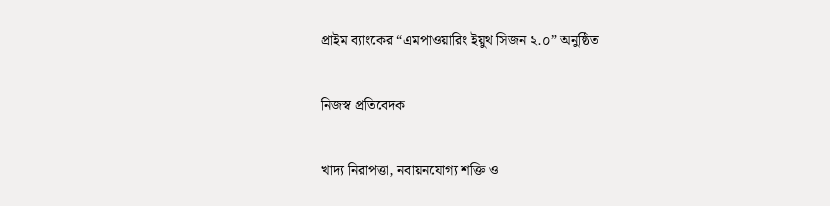প্রাইম ব্যাংকের “এমপাওয়ারিং ইয়ুথ সিজন ২.০” অনুষ্ঠিত

নিজস্ব প্রতিবেদক

খাদ্য নিরাপত্তা, নবায়নযোগ্য শক্তি ও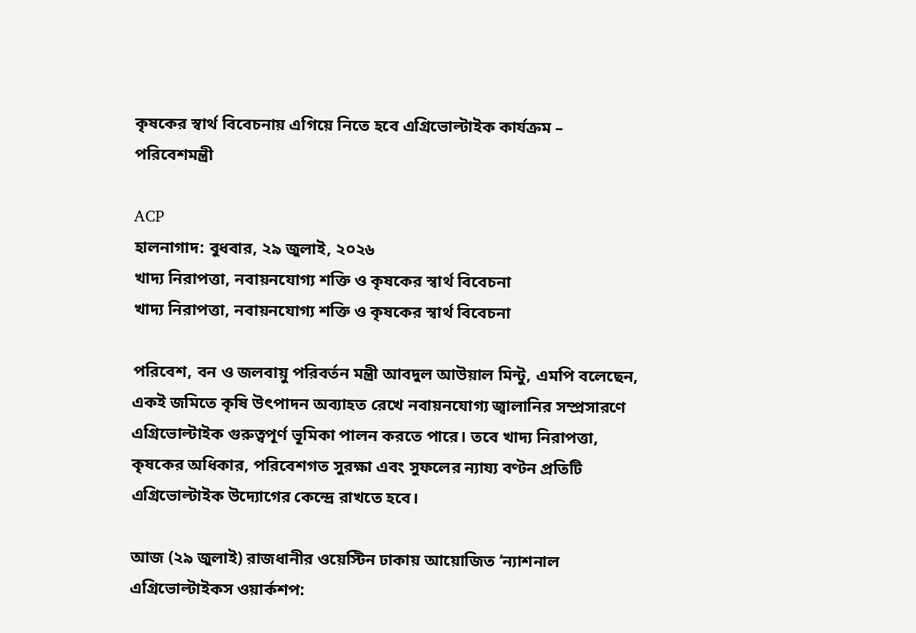কৃষকের স্বার্থ বিবেচনায় এগিয়ে নিতে হবে এগ্রিভোল্টাইক কার্যক্রম – পরিবেশমন্ত্রী

ACP
হালনাগাদ: বুধবার, ২৯ জুলাই, ২০২৬
খাদ্য নিরাপত্তা, নবায়নযোগ্য শক্তি ও কৃষকের স্বার্থ বিবেচনা
খাদ্য নিরাপত্তা, নবায়নযোগ্য শক্তি ও কৃষকের স্বার্থ বিবেচনা

পরিবেশ, বন ও জলবায়ু পরিবর্তন মন্ত্রী আবদুল আউয়াল মিন্টু, এমপি বলেছেন, একই জমিতে কৃষি উৎপাদন অব্যাহত রেখে নবায়নযোগ্য জ্বালানির সম্প্রসারণে এগ্রিভোল্টাইক গুরুত্বপূর্ণ ভূমিকা পালন করতে পারে। তবে খাদ্য নিরাপত্তা, কৃষকের অধিকার, পরিবেশগত সুরক্ষা এবং সুফলের ন্যায্য বণ্টন প্রতিটি এগ্রিভোল্টাইক উদ্যোগের কেন্দ্রে রাখতে হবে।

আজ (২৯ জুলাই) রাজধানীর ওয়েস্টিন ঢাকায় আয়োজিত ‘ন্যাশনাল এগ্রিভোল্টাইকস ওয়ার্কশপ: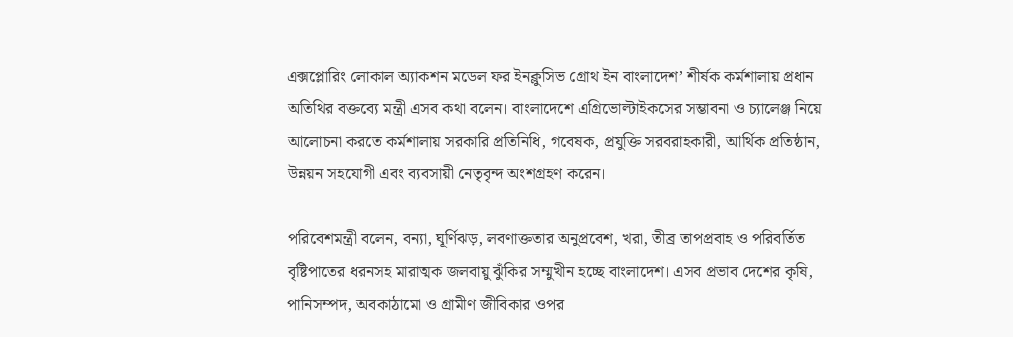এক্সপ্লোরিং লোকাল অ্যাকশন মডেল ফর ইনক্লুসিভ গ্রোথ ইন বাংলাদেশ’ শীর্ষক কর্মশালায় প্রধান অতিথির বক্তব্যে মন্ত্রী এসব কথা বলেন। বাংলাদেশে এগ্রিভোল্টাইকসের সম্ভাবনা ও চ্যালেঞ্জ নিয়ে আলোচনা করতে কর্মশালায় সরকারি প্রতিনিধি, গবেষক, প্রযুক্তি সরবরাহকারী, আর্থিক প্রতিষ্ঠান, উন্নয়ন সহযোগী এবং ব্যবসায়ী নেতৃবৃন্দ অংশগ্রহণ করেন।

পরিবেশমন্ত্রী বলেন, বন্যা, ঘূর্ণিঝড়, লবণাক্ততার অনুপ্রবেশ, খরা, তীব্র তাপপ্রবাহ ও পরিবর্তিত বৃষ্টিপাতের ধরনসহ মারাত্মক জলবায়ু ঝুঁকির সম্মুখীন হচ্ছে বাংলাদেশ। এসব প্রভাব দেশের কৃষি, পানিসম্পদ, অবকাঠামো ও গ্রামীণ জীবিকার ওপর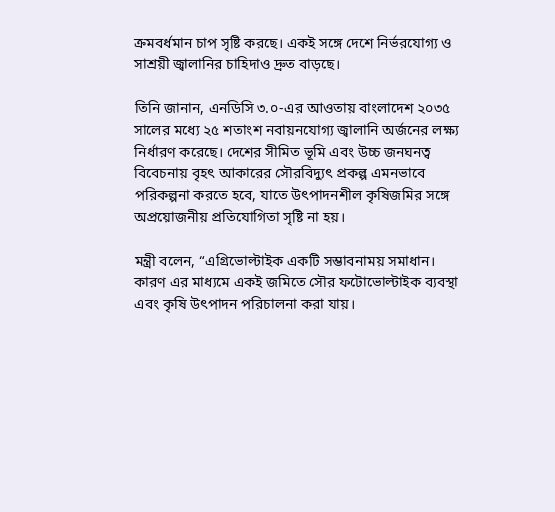ক্রমবর্ধমান চাপ সৃষ্টি করছে। একই সঙ্গে দেশে নির্ভরযোগ্য ও সাশ্রয়ী জ্বালানির চাহিদাও দ্রুত বাড়ছে।

তিনি জানান, এনডিসি ৩.০-এর আওতায় বাংলাদেশ ২০৩৫ সালের মধ্যে ২৫ শতাংশ নবায়নযোগ্য জ্বালানি অর্জনের লক্ষ্য নির্ধারণ করেছে। দেশের সীমিত ভূমি এবং উচ্চ জনঘনত্ব বিবেচনায় বৃহৎ আকারের সৌরবিদ্যুৎ প্রকল্প এমনভাবে পরিকল্পনা করতে হবে, যাতে উৎপাদনশীল কৃষিজমির সঙ্গে অপ্রয়োজনীয় প্রতিযোগিতা সৃষ্টি না হয়।

মন্ত্রী বলেন, “এগ্রিভোল্টাইক একটি সম্ভাবনাময় সমাধান। কারণ এর মাধ্যমে একই জমিতে সৌর ফটোভোল্টাইক ব্যবস্থা এবং কৃষি উৎপাদন পরিচালনা করা যায়।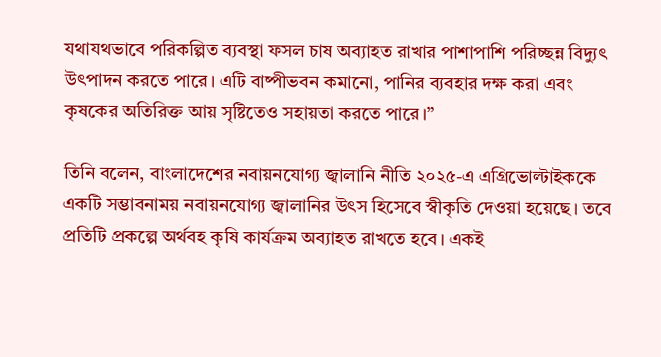যথাযথভাবে পরিকল্পিত ব্যবস্থা ফসল চাষ অব্যাহত রাখার পাশাপাশি পরিচ্ছন্ন বিদ্যুৎ উৎপাদন করতে পারে। এটি বাষ্পীভবন কমানো, পানির ব্যবহার দক্ষ করা এবং কৃষকের অতিরিক্ত আয় সৃষ্টিতেও সহায়তা করতে পারে।”

তিনি বলেন, বাংলাদেশের নবায়নযোগ্য জ্বালানি নীতি ২০২৫-এ এগ্রিভোল্টাইককে একটি সম্ভাবনাময় নবায়নযোগ্য জ্বালানির উৎস হিসেবে স্বীকৃতি দেওয়া হয়েছে। তবে প্রতিটি প্রকল্পে অর্থবহ কৃষি কার্যক্রম অব্যাহত রাখতে হবে। একই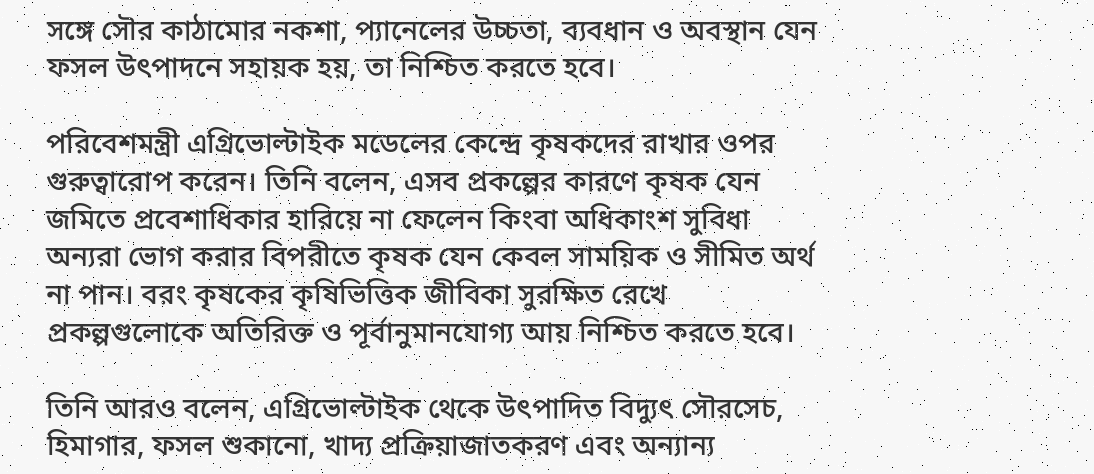সঙ্গে সৌর কাঠামোর নকশা, প্যানেলের উচ্চতা, ব্যবধান ও অবস্থান যেন ফসল উৎপাদনে সহায়ক হয়, তা নিশ্চিত করতে হবে।

পরিবেশমন্ত্রী এগ্রিভোল্টাইক মডেলের কেন্দ্রে কৃষকদের রাখার ওপর গুরুত্বারোপ করেন। তিনি বলেন, এসব প্রকল্পের কারণে কৃষক যেন জমিতে প্রবেশাধিকার হারিয়ে না ফেলেন কিংবা অধিকাংশ সুবিধা অন্যরা ভোগ করার বিপরীতে কৃষক যেন কেবল সাময়িক ও সীমিত অর্থ না পান। বরং কৃষকের কৃষিভিত্তিক জীবিকা সুরক্ষিত রেখে প্রকল্পগুলোকে অতিরিক্ত ও পূর্বানুমানযোগ্য আয় নিশ্চিত করতে হবে।

তিনি আরও বলেন, এগ্রিভোল্টাইক থেকে উৎপাদিত বিদ্যুৎ সৌরসেচ, হিমাগার, ফসল শুকানো, খাদ্য প্রক্রিয়াজাতকরণ এবং অন্যান্য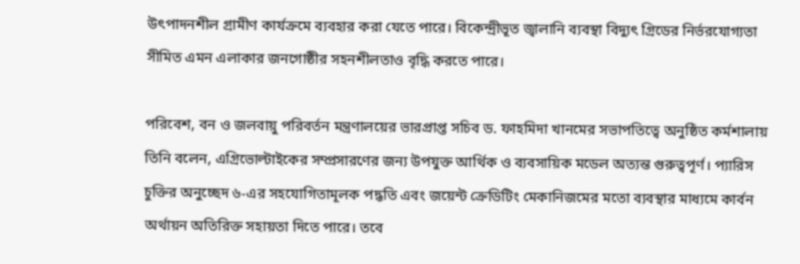উৎপাদনশীল গ্রামীণ কার্যক্রমে ব্যবহার করা যেতে পারে। বিকেন্দ্রীভূত জ্বালানি ব্যবস্থা বিদ্যুৎ গ্রিডের নির্ভরযোগ্যতা সীমিত এমন এলাকার জনগোষ্ঠীর সহনশীলতাও বৃদ্ধি করতে পারে।

পরিবেশ, বন ও জলবায়ু পরিবর্তন মন্ত্রণালয়ের ভারপ্রাপ্ত সচিব ড. ফাহমিদা খানমের সভাপতিত্বে অনুষ্ঠিত কর্মশালায় তিনি বলেন, এগ্রিভোল্টাইকের সম্প্রসারণের জন্য উপযুক্ত আর্থিক ও ব্যবসায়িক মডেল অত্যন্ত গুরুত্বপূর্ণ। প্যারিস চুক্তির অনুচ্ছেদ ৬-এর সহযোগিতামূলক পদ্ধতি এবং জয়েন্ট ক্রেডিটিং মেকানিজমের মতো ব্যবস্থার মাধ্যমে কার্বন অর্থায়ন অতিরিক্ত সহায়তা দিতে পারে। তবে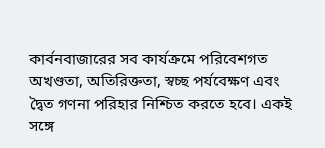কার্বনবাজারের সব কার্যক্রমে পরিবেশগত অখণ্ডতা, অতিরিক্ততা, স্বচ্ছ পর্যবেক্ষণ এবং দ্বৈত গণনা পরিহার নিশ্চিত করতে হবে। একই সঙ্গে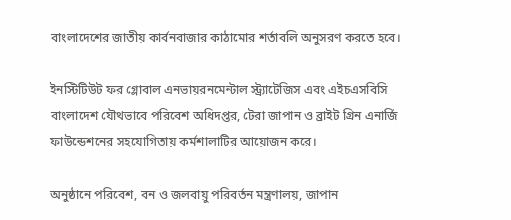বাংলাদেশের জাতীয় কার্বনবাজার কাঠামোর শর্তাবলি অনুসরণ করতে হবে।

ইনস্টিটিউট ফর গ্লোবাল এনভায়রনমেন্টাল স্ট্র্যাটেজিস এবং এইচএসবিসি বাংলাদেশ যৌথভাবে পরিবেশ অধিদপ্তর, টেরা জাপান ও ব্রাইট গ্রিন এনার্জি ফাউন্ডেশনের সহযোগিতায় কর্মশালাটির আয়োজন করে।

অনুষ্ঠানে পরিবেশ, বন ও জলবায়ু পরিবর্তন মন্ত্রণালয়, জাপান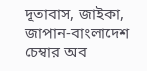দূতাবাস, জাইকা, জাপান-বাংলাদেশ চেম্বার অব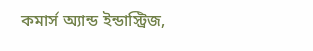কমার্স অ্যান্ড ইন্ডাস্ট্রিজ,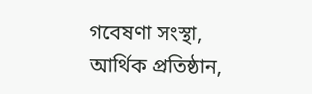গবেষণা সংস্থা, আর্থিক প্রতিষ্ঠান,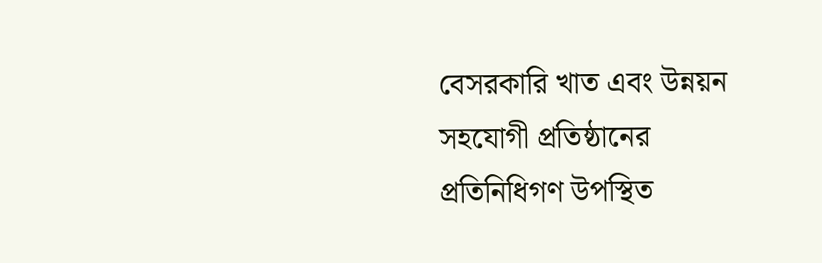বেসরকারি খাত এবং উন্নয়ন সহযোগী প্রতিষ্ঠানের প্রতিনিধিগণ উপস্থিত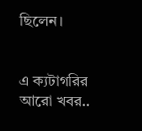ছিলেন।


এ ক্যটাগরির আরো খবর..